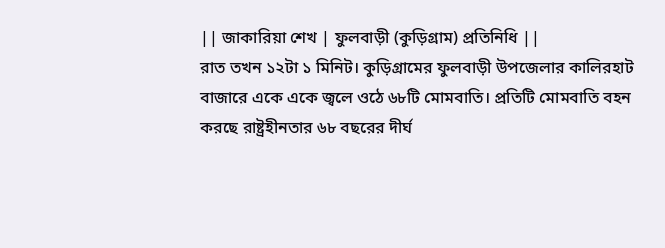|| জাকারিয়া শেখ | ফুলবাড়ী (কুড়িগ্রাম) প্রতিনিধি ||
রাত তখন ১২টা ১ মিনিট। কুড়িগ্রামের ফুলবাড়ী উপজেলার কালিরহাট বাজারে একে একে জ্বলে ওঠে ৬৮টি মোমবাতি। প্রতিটি মোমবাতি বহন করছে রাষ্ট্রহীনতার ৬৮ বছরের দীর্ঘ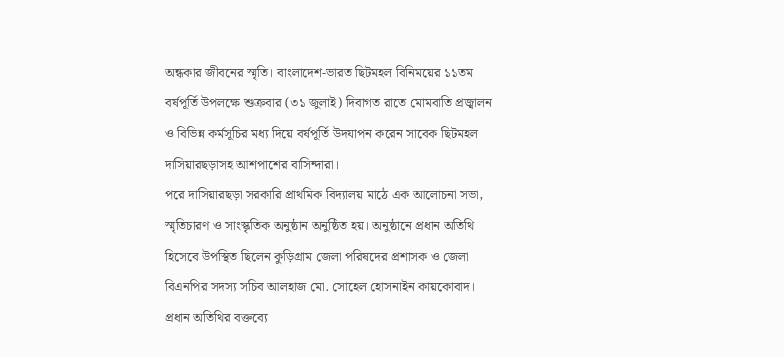অন্ধকার জীবনের স্মৃতি। বাংলাদেশ-ভারত ছিটমহল বিনিময়ের ১১তম বর্ষপূর্তি উপলক্ষে শুক্রবার (৩১ জুলাই) দিবাগত রাতে মোমবাতি প্রজ্বালন ও বিভিন্ন কর্মসূচির মধ্য দিয়ে বর্ষপূর্তি উদযাপন করেন সাবেক ছিটমহল দাসিয়ারছড়াসহ আশপাশের বাসিন্দারা।
পরে দাসিয়ারছড়া সরকারি প্রাথমিক বিদ্যালয় মাঠে এক আলোচনা সভা, স্মৃতিচারণ ও সাংস্কৃতিক অনুষ্ঠান অনুষ্ঠিত হয়। অনুষ্ঠানে প্রধান অতিথি হিসেবে উপস্থিত ছিলেন কুড়িগ্রাম জেলা পরিষদের প্রশাসক ও জেলা বিএনপির সদস্য সচিব আলহাজ মো. সোহেল হোসনাইন কায়কোবাদ।
প্রধান অতিথির বক্তব্যে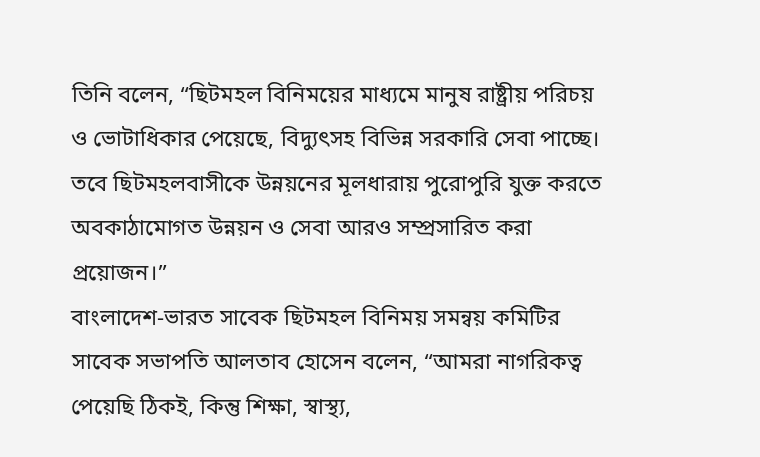তিনি বলেন, “ছিটমহল বিনিময়ের মাধ্যমে মানুষ রাষ্ট্রীয় পরিচয় ও ভোটাধিকার পেয়েছে, বিদ্যুৎসহ বিভিন্ন সরকারি সেবা পাচ্ছে। তবে ছিটমহলবাসীকে উন্নয়নের মূলধারায় পুরোপুরি যুক্ত করতে অবকাঠামোগত উন্নয়ন ও সেবা আরও সম্প্রসারিত করা প্রয়োজন।”
বাংলাদেশ-ভারত সাবেক ছিটমহল বিনিময় সমন্বয় কমিটির সাবেক সভাপতি আলতাব হোসেন বলেন, “আমরা নাগরিকত্ব পেয়েছি ঠিকই, কিন্তু শিক্ষা, স্বাস্থ্য,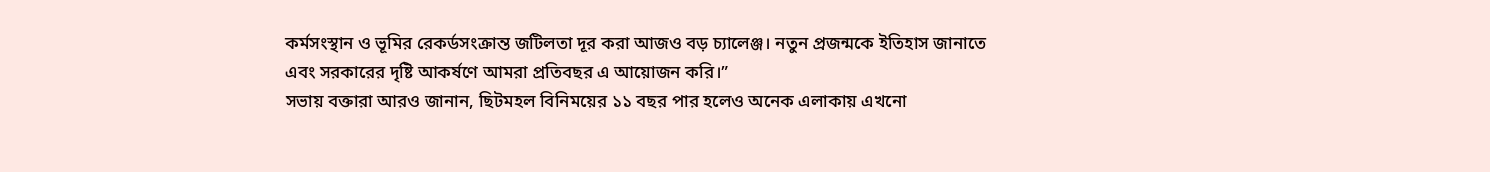কর্মসংস্থান ও ভূমির রেকর্ডসংক্রান্ত জটিলতা দূর করা আজও বড় চ্যালেঞ্জ। নতুন প্রজন্মকে ইতিহাস জানাতে এবং সরকারের দৃষ্টি আকর্ষণে আমরা প্রতিবছর এ আয়োজন করি।”
সভায় বক্তারা আরও জানান, ছিটমহল বিনিময়ের ১১ বছর পার হলেও অনেক এলাকায় এখনো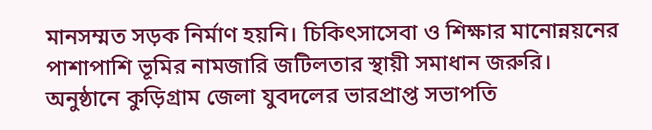মানসম্মত সড়ক নির্মাণ হয়নি। চিকিৎসাসেবা ও শিক্ষার মানোন্নয়নের পাশাপাশি ভূমির নামজারি জটিলতার স্থায়ী সমাধান জরুরি।
অনুষ্ঠানে কুড়িগ্রাম জেলা যুবদলের ভারপ্রাপ্ত সভাপতি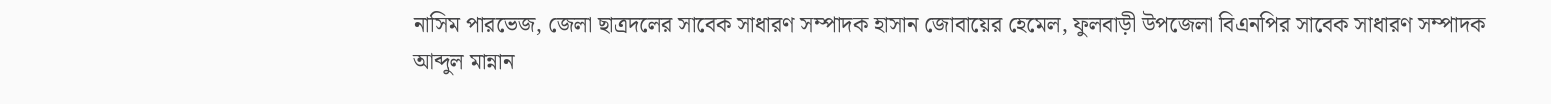নাসিম পারভেজ, জেলা ছাত্রদলের সাবেক সাধারণ সম্পাদক হাসান জোবায়ের হেমেল, ফুলবাড়ী উপজেলা বিএনপির সাবেক সাধারণ সম্পাদক আব্দুল মান্নান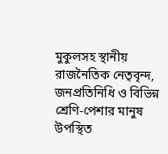মুকুলসহ স্থানীয় রাজনৈতিক নেতৃবৃন্দ, জনপ্রতিনিধি ও বিভিন্ন শ্রেণি-পেশার মানুষ উপস্থিত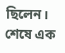ছিলেন। শেষে এক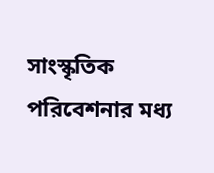সাংস্কৃতিক পরিবেশনার মধ্য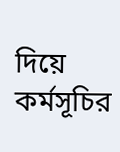দিয়ে কর্মসূচির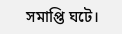সমাপ্তি ঘটে।